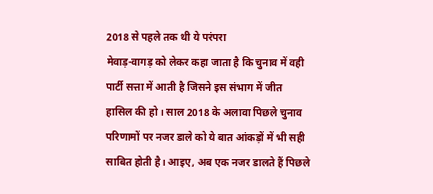2018 से पहले तक थी ये परंपरा
मेवाड़-वागड़ को लेकर कहा जाता है कि चुनाव में वही पार्टी सत्ता में आती है जिसने इस संभाग में जीत हासिल की हो। साल 2018 के अलावा पिछले चुनाव परिणामों पर नजर डाले को ये बात आंकड़ों में भी सही साबित होती है। आइए, अब एक नजर डालते हैं पिछले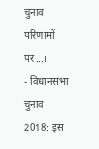चुनाव परिणामों पर...।
- विधानसभा चुनाव 2018: इस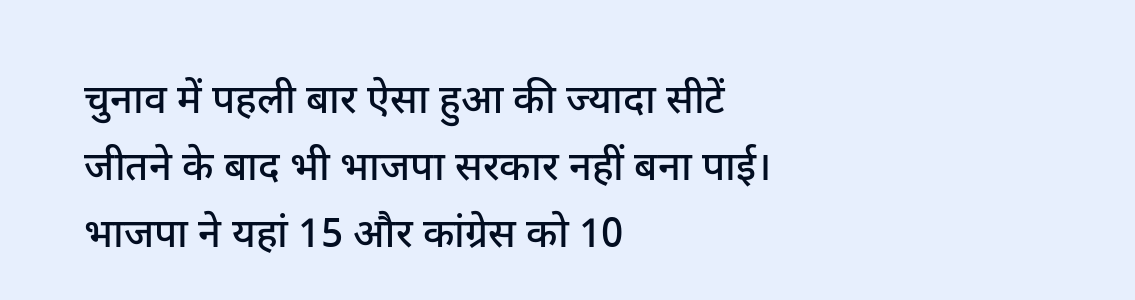चुनाव में पहली बार ऐसा हुआ की ज्यादा सीटें जीतने के बाद भी भाजपा सरकार नहीं बना पाई। भाजपा ने यहां 15 और कांग्रेस को 10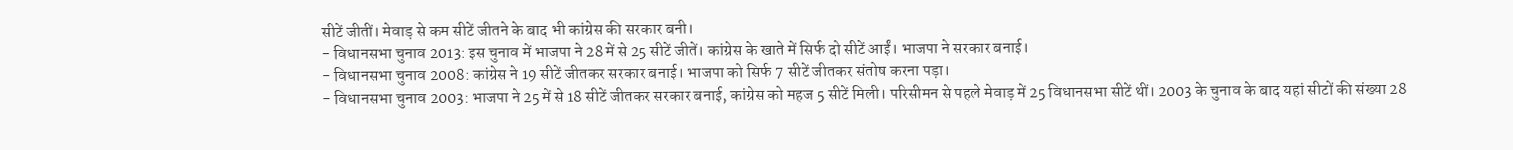सीटें जीतीं। मेवाड़ से कम सीटें जीतने के बाद भी कांग्रेस की सरकार बनी।
- विधानसभा चुनाव 2013: इस चुनाव में भाजपा ने 28 में से 25 सीटें जीतें। कांग्रेस के खाते में सिर्फ दो सीटें आईं। भाजपा ने सरकार बनाई।
- विधानसभा चुनाव 2008: कांग्रेस ने 19 सीटें जीतकर सरकार बनाई। भाजपा को सिर्फ 7 सीटें जीतकर संतोष करना पड़ा।
- विधानसभा चुनाव 2003: भाजपा ने 25 में से 18 सीटें जीतकर सरकार बनाई, कांग्रेस को महज 5 सीटें मिली। परिसीमन से पहले मेवाड़ में 25 विधानसभा सीटें थीं। 2003 के चुनाव के बाद यहां सीटों की संख्या 28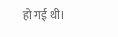हो गई थी।